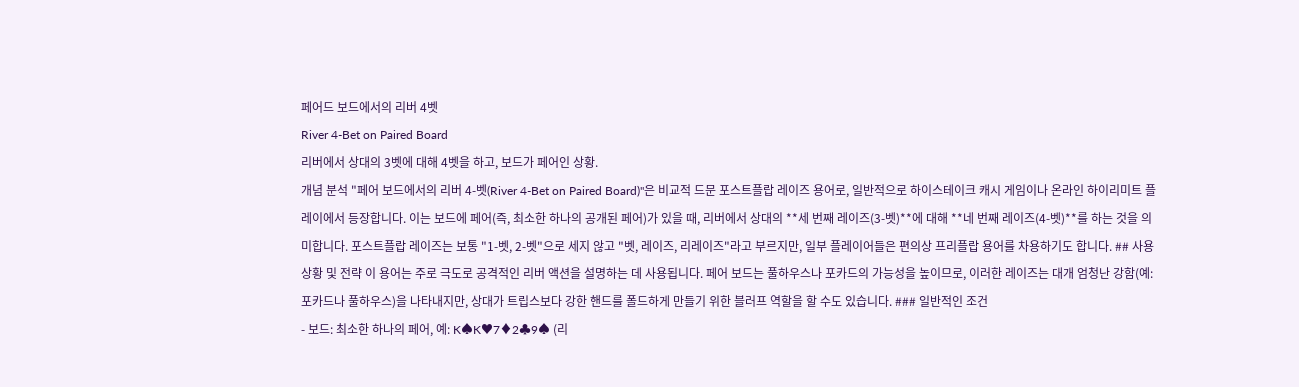페어드 보드에서의 리버 4벳
River 4-Bet on Paired Board
리버에서 상대의 3벳에 대해 4벳을 하고, 보드가 페어인 상황.
개념 분석 "페어 보드에서의 리버 4-벳(River 4-Bet on Paired Board)"은 비교적 드문 포스트플랍 레이즈 용어로, 일반적으로 하이스테이크 캐시 게임이나 온라인 하이리미트 플레이에서 등장합니다. 이는 보드에 페어(즉, 최소한 하나의 공개된 페어)가 있을 때, 리버에서 상대의 **세 번째 레이즈(3-벳)**에 대해 **네 번째 레이즈(4-벳)**를 하는 것을 의미합니다. 포스트플랍 레이즈는 보통 "1-벳, 2-벳"으로 세지 않고 "벳, 레이즈, 리레이즈"라고 부르지만, 일부 플레이어들은 편의상 프리플랍 용어를 차용하기도 합니다. ## 사용 상황 및 전략 이 용어는 주로 극도로 공격적인 리버 액션을 설명하는 데 사용됩니다. 페어 보드는 풀하우스나 포카드의 가능성을 높이므로, 이러한 레이즈는 대개 엄청난 강함(예: 포카드나 풀하우스)을 나타내지만, 상대가 트립스보다 강한 핸드를 폴드하게 만들기 위한 블러프 역할을 할 수도 있습니다. ### 일반적인 조건
- 보드: 최소한 하나의 페어, 예: K♠K♥7♦2♣9♠ (리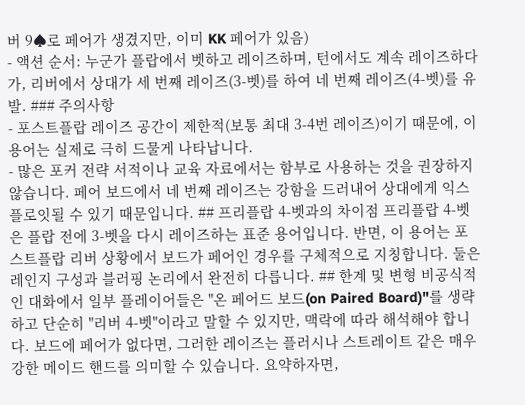버 9♠로 페어가 생겼지만, 이미 KK 페어가 있음)
- 액션 순서: 누군가 플랍에서 벳하고 레이즈하며, 턴에서도 계속 레이즈하다가, 리버에서 상대가 세 번째 레이즈(3-벳)를 하여 네 번째 레이즈(4-벳)를 유발. ### 주의사항
- 포스트플랍 레이즈 공간이 제한적(보통 최대 3-4번 레이즈)이기 때문에, 이 용어는 실제로 극히 드물게 나타납니다.
- 많은 포커 전략 서적이나 교육 자료에서는 함부로 사용하는 것을 권장하지 않습니다. 페어 보드에서 네 번째 레이즈는 강함을 드러내어 상대에게 익스플로잇될 수 있기 때문입니다. ## 프리플랍 4-벳과의 차이점 프리플랍 4-벳은 플랍 전에 3-벳을 다시 레이즈하는 표준 용어입니다. 반면, 이 용어는 포스트플랍 리버 상황에서 보드가 페어인 경우를 구체적으로 지칭합니다. 둘은 레인지 구성과 블러핑 논리에서 완전히 다릅니다. ## 한계 및 변형 비공식적인 대화에서 일부 플레이어들은 "온 페어드 보드(on Paired Board)"를 생략하고 단순히 "리버 4-벳"이라고 말할 수 있지만, 맥락에 따라 해석해야 합니다. 보드에 페어가 없다면, 그러한 레이즈는 플러시나 스트레이트 같은 매우 강한 메이드 핸드를 의미할 수 있습니다. 요약하자면,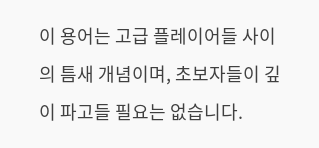이 용어는 고급 플레이어들 사이의 틈새 개념이며, 초보자들이 깊이 파고들 필요는 없습니다.